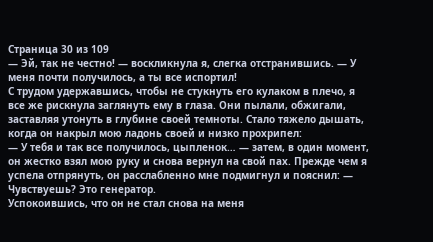Страница 30 из 109
— Эй, так не честно! — воскликнула я, слегка отстранившись. — У меня почти получилось, а ты все испортил!
С трудом удержавшись, чтобы не стукнуть его кулаком в плечо, я все же рискнула заглянуть ему в глаза. Они пылали, обжигали, заставляя утонуть в глубине своей темноты. Стало тяжело дышать, когда он накрыл мою ладонь своей и низко прохрипел:
— У тебя и так все получилось, цыпленок… — затем, в один момент, он жестко взял мою руку и снова вернул на свой пах. Прежде чем я успела отпрянуть, он расслабленно мне подмигнул и пояснил: — Чувствуешь? Это генератор.
Успокоившись, что он не стал снова на меня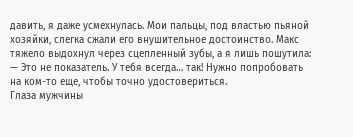давить, я даже усмехнулась. Мои пальцы, под властью пьяной хозяйки, слегка сжали его внушительное достоинство. Макс тяжело выдохнул через сцепленный зубы, а я лишь пошутила:
— Это не показатель. У тебя всегда… так! Нужно попробовать на ком-то еще, чтобы точно удостовериться.
Глаза мужчины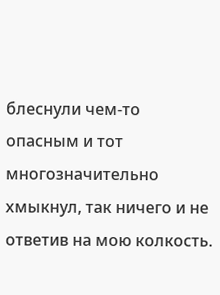блеснули чем-то опасным и тот многозначительно хмыкнул, так ничего и не ответив на мою колкость.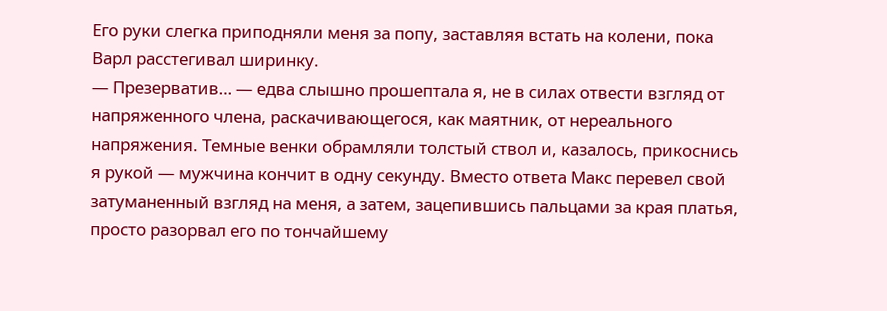Его руки слегка приподняли меня за попу, заставляя встать на колени, пока Варл расстегивал ширинку.
— Презерватив… — едва слышно прошептала я, не в силах отвести взгляд от напряженного члена, раскачивающегося, как маятник, от нереального напряжения. Темные венки обрамляли толстый ствол и, казалось, прикоснись я рукой — мужчина кончит в одну секунду. Вместо ответа Макс перевел свой затуманенный взгляд на меня, а затем, зацепившись пальцами за края платья, просто разорвал его по тончайшему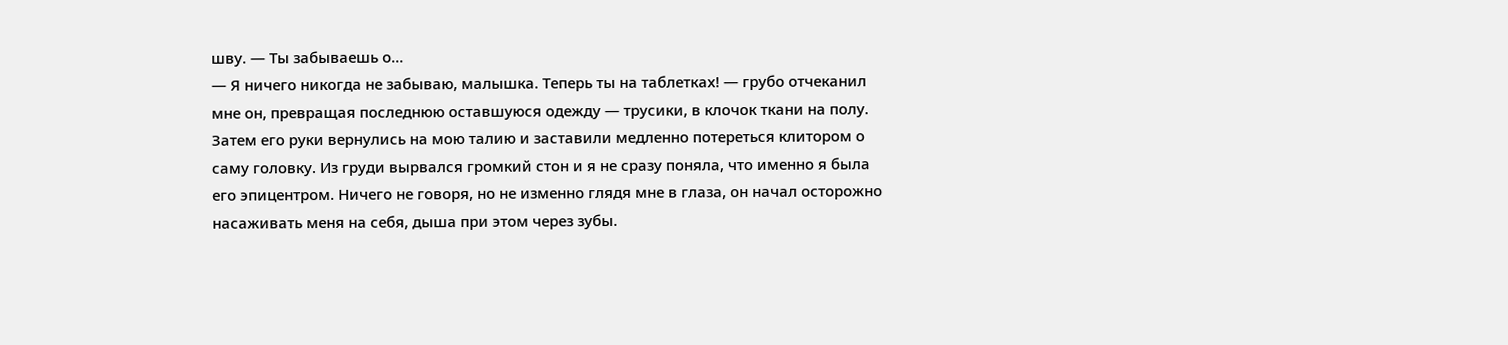шву. — Ты забываешь о…
— Я ничего никогда не забываю, малышка. Теперь ты на таблетках! — грубо отчеканил мне он, превращая последнюю оставшуюся одежду — трусики, в клочок ткани на полу.
Затем его руки вернулись на мою талию и заставили медленно потереться клитором о саму головку. Из груди вырвался громкий стон и я не сразу поняла, что именно я была его эпицентром. Ничего не говоря, но не изменно глядя мне в глаза, он начал осторожно насаживать меня на себя, дыша при этом через зубы.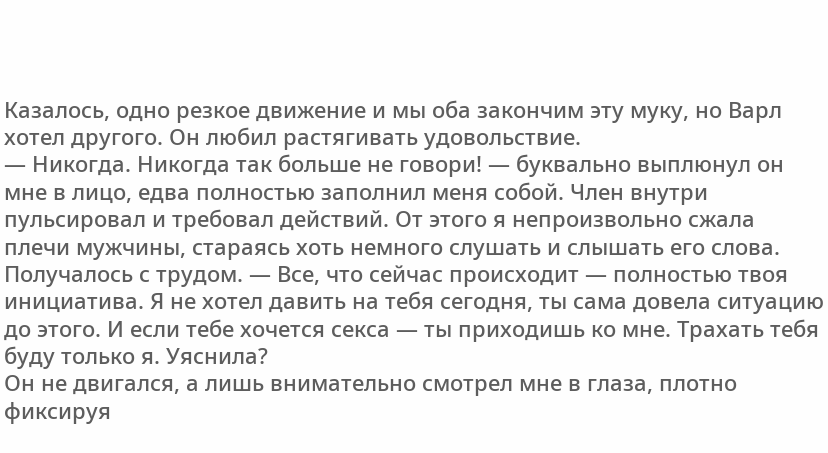Казалось, одно резкое движение и мы оба закончим эту муку, но Варл хотел другого. Он любил растягивать удовольствие.
— Никогда. Никогда так больше не говори! — буквально выплюнул он мне в лицо, едва полностью заполнил меня собой. Член внутри пульсировал и требовал действий. От этого я непроизвольно сжала плечи мужчины, стараясь хоть немного слушать и слышать его слова. Получалось с трудом. — Все, что сейчас происходит — полностью твоя инициатива. Я не хотел давить на тебя сегодня, ты сама довела ситуацию до этого. И если тебе хочется секса — ты приходишь ко мне. Трахать тебя буду только я. Уяснила?
Он не двигался, а лишь внимательно смотрел мне в глаза, плотно фиксируя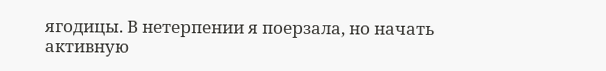ягодицы. В нетерпении я поерзала, но начать активную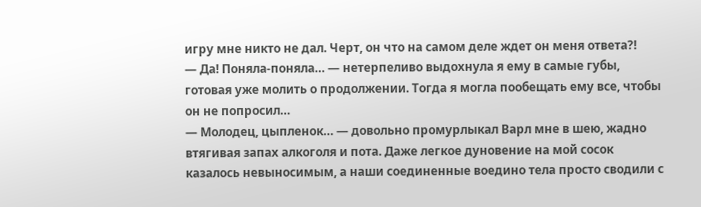игру мне никто не дал. Черт, он что на самом деле ждет он меня ответа?!
— Да! Поняла-поняла… — нетерпеливо выдохнула я ему в самые губы, готовая уже молить о продолжении. Тогда я могла пообещать ему все, чтобы он не попросил…
— Молодец, цыпленок… — довольно промурлыкал Варл мне в шею, жадно втягивая запах алкоголя и пота. Даже легкое дуновение на мой сосок казалось невыносимым, а наши соединенные воедино тела просто сводили с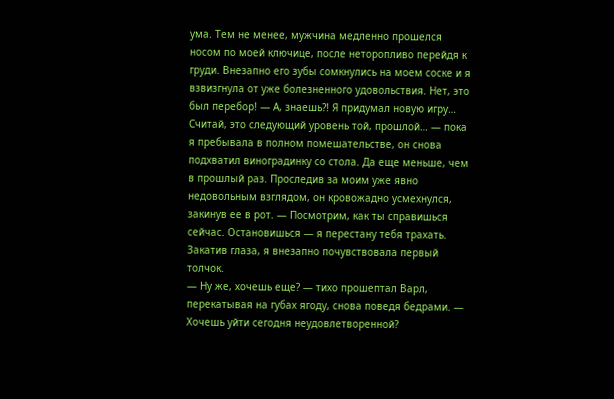ума. Тем не менее, мужчина медленно прошелся носом по моей ключице, после неторопливо перейдя к груди. Внезапно его зубы сомкнулись на моем соске и я взвизгнула от уже болезненного удовольствия. Нет, это был перебор! — А, знаешь?! Я придумал новую игру… Считай, это следующий уровень той, прошлой… — пока я пребывала в полном помешательстве, он снова подхватил виноградинку со стола. Да еще меньше, чем в прошлый раз. Проследив за моим уже явно недовольным взглядом, он кровожадно усмехнулся, закинув ее в рот. — Посмотрим, как ты справишься сейчас. Остановишься — я перестану тебя трахать.
Закатив глаза, я внезапно почувствовала первый толчок.
— Ну же, хочешь еще? — тихо прошептал Варл, перекатывая на губах ягоду, снова поведя бедрами. — Хочешь уйти сегодня неудовлетворенной?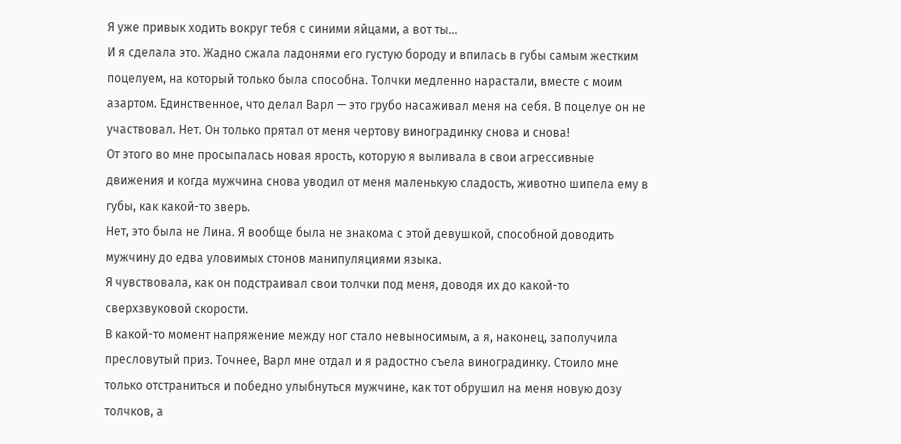Я уже привык ходить вокруг тебя с синими яйцами, а вот ты…
И я сделала это. Жадно сжала ладонями его густую бороду и впилась в губы самым жестким поцелуем, на который только была способна. Толчки медленно нарастали, вместе с моим азартом. Единственное, что делал Варл — это грубо насаживал меня на себя. В поцелуе он не участвовал. Нет. Он только прятал от меня чертову виноградинку снова и снова!
От этого во мне просыпалась новая ярость, которую я выливала в свои агрессивные движения и когда мужчина снова уводил от меня маленькую сладость, животно шипела ему в губы, как какой-то зверь.
Нет, это была не Лина. Я вообще была не знакома с этой девушкой, способной доводить мужчину до едва уловимых стонов манипуляциями языка.
Я чувствовала, как он подстраивал свои толчки под меня, доводя их до какой-то сверхзвуковой скорости.
В какой-то момент напряжение между ног стало невыносимым, а я, наконец, заполучила пресловутый приз. Точнее, Варл мне отдал и я радостно съела виноградинку. Стоило мне только отстраниться и победно улыбнуться мужчине, как тот обрушил на меня новую дозу толчков, а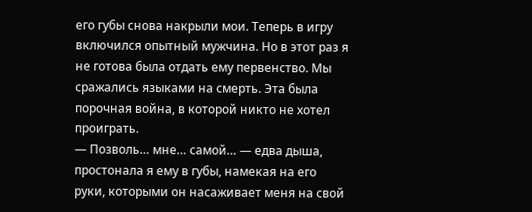его губы снова накрыли мои. Теперь в игру включился опытный мужчина. Но в этот раз я не готова была отдать ему первенство. Мы сражались языками на смерть. Эта была порочная война, в которой никто не хотел проиграть.
— Позволь… мне… самой… — едва дыша, простонала я ему в губы, намекая на его руки, которыми он насаживает меня на свой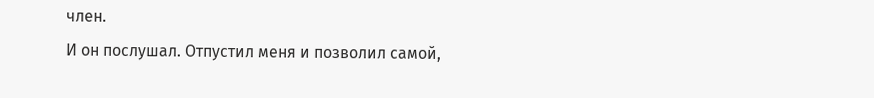член.
И он послушал. Отпустил меня и позволил самой,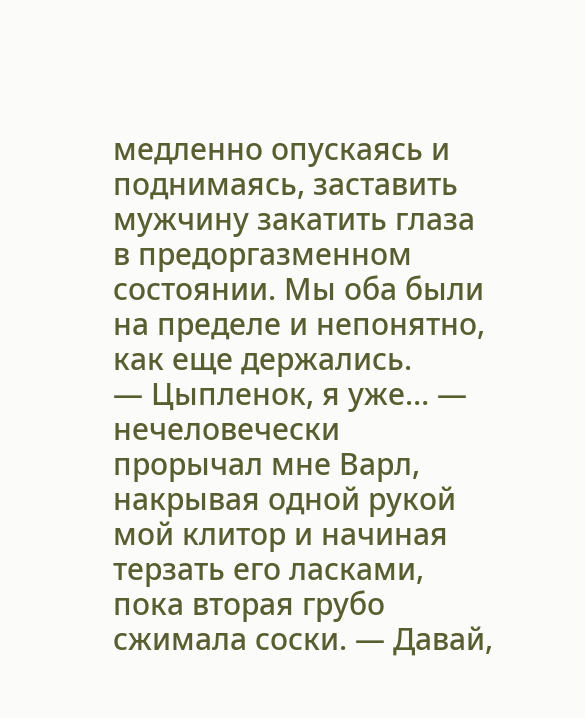медленно опускаясь и поднимаясь, заставить мужчину закатить глаза в предоргазменном состоянии. Мы оба были на пределе и непонятно, как еще держались.
— Цыпленок, я уже… — нечеловечески прорычал мне Варл, накрывая одной рукой мой клитор и начиная терзать его ласками, пока вторая грубо сжимала соски. — Давай,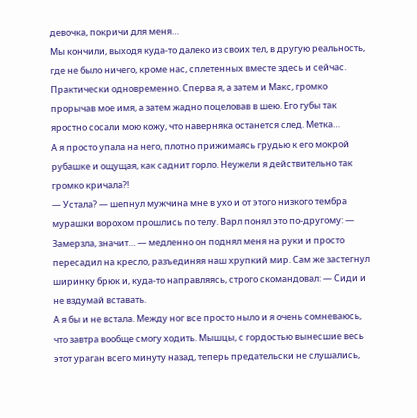девочка, покричи для меня…
Мы кончили, выходя куда-то далеко из своих тел, в другую реальность, где не было ничего, кроме нас, сплетенных вместе здесь и сейчас. Практически одновременно. Сперва я, а затем и Макс, громко прорычав мое имя, а затем жадно поцеловав в шею. Его губы так яростно сосали мою кожу, что наверняка останется след. Метка…
А я просто упала на него, плотно прижимаясь грудью к его мокрой рубашке и ощущая, как саднит горло. Неужели я действительно так громко кричала?!
— Устала? — шепнул мужчина мне в ухо и от этого низкого тембра мурашки ворохом прошлись по телу. Варл понял это по-другому: — Замерзла, значит… — медленно он поднял меня на руки и просто пересадил на кресло, разъединяя наш хрупкий мир. Сам же застегнул ширинку брюк и, куда-то направляясь, строго скомандовал: — Сиди и не вздумай вставать.
А я бы и не встала. Между ног все просто ныло и я очень сомневаюсь, что завтра вообще смогу ходить. Мышцы, с гордостью вынесшие весь этот ураган всего минуту назад, теперь предательски не слушались,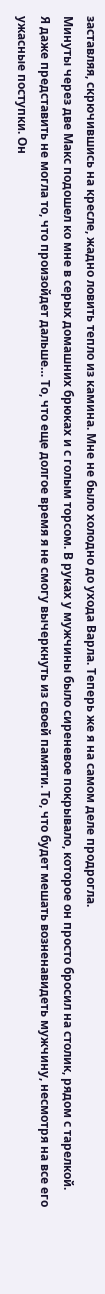заставляя, скрючившись на кресле, жадно ловить тепло из камина. Мне не было холодно до ухода Варла. Теперь же я на самом деле продрогла.
Минуты через две Макс подошел ко мне в серых домашних брюках и с голым торсом. В руках у мужчины было сиреневое покрывало, которое он просто бросил на столик, рядом с тарелкой.
Я даже представить не могла то, что произойдет дальше… То, что еще долгое время я не смогу вычеркнуть из своей памяти. То, что будет мешать возненавидеть мужчину, несмотря на все его ужасные поступки. Он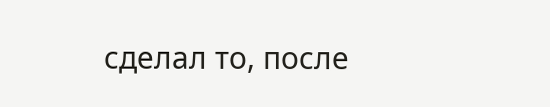сделал то, после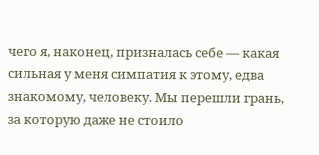чего я, наконец, призналась себе — какая сильная у меня симпатия к этому, едва знакомому, человеку. Мы перешли грань, за которую даже не стоило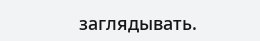заглядывать.